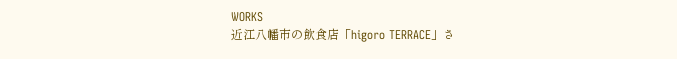WORKS
近江八幡市の飲食店「higoro TERRACE」さ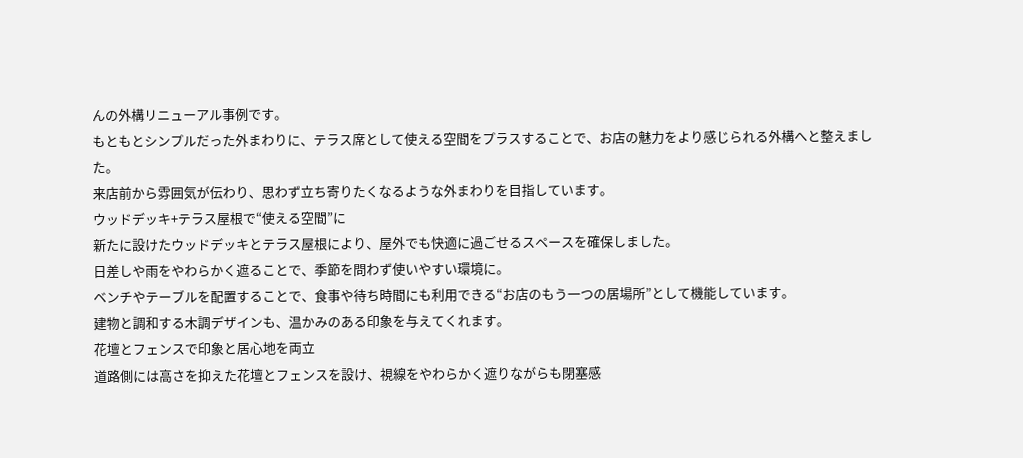んの外構リニューアル事例です。
もともとシンプルだった外まわりに、テラス席として使える空間をプラスすることで、お店の魅力をより感じられる外構へと整えました。
来店前から雰囲気が伝わり、思わず立ち寄りたくなるような外まわりを目指しています。
ウッドデッキ+テラス屋根で“使える空間”に
新たに設けたウッドデッキとテラス屋根により、屋外でも快適に過ごせるスペースを確保しました。
日差しや雨をやわらかく遮ることで、季節を問わず使いやすい環境に。
ベンチやテーブルを配置することで、食事や待ち時間にも利用できる“お店のもう一つの居場所”として機能しています。
建物と調和する木調デザインも、温かみのある印象を与えてくれます。
花壇とフェンスで印象と居心地を両立
道路側には高さを抑えた花壇とフェンスを設け、視線をやわらかく遮りながらも閉塞感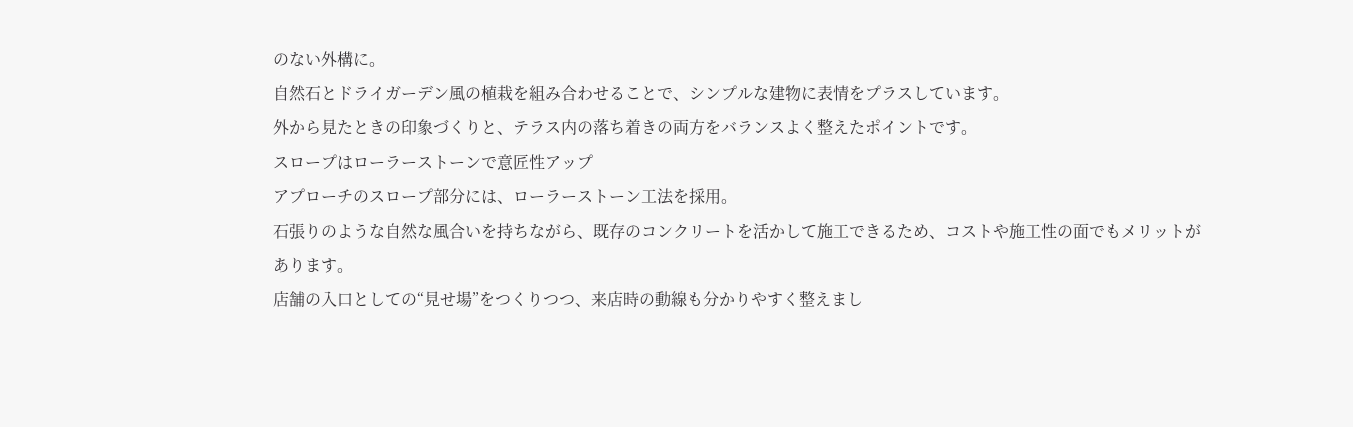のない外構に。
自然石とドライガーデン風の植栽を組み合わせることで、シンプルな建物に表情をプラスしています。
外から見たときの印象づくりと、テラス内の落ち着きの両方をバランスよく整えたポイントです。
スロープはローラーストーンで意匠性アップ
アプローチのスロープ部分には、ローラーストーン工法を採用。
石張りのような自然な風合いを持ちながら、既存のコンクリートを活かして施工できるため、コストや施工性の面でもメリットがあります。
店舗の入口としての“見せ場”をつくりつつ、来店時の動線も分かりやすく整えまし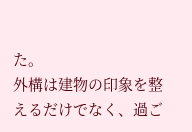た。
外構は建物の印象を整えるだけでなく、過ご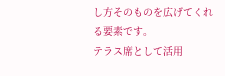し方そのものを広げてくれる要素です。
テラス席として活用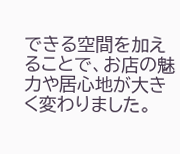できる空間を加えることで、お店の魅力や居心地が大きく変わりました。